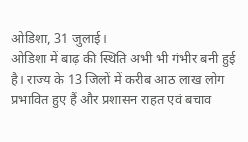ओडिशा, 31 जुलाई।
ओडिशा में बाढ़ की स्थिति अभी भी गंभीर बनी हुई है। राज्य के 13 जिलों में करीब आठ लाख लोग प्रभावित हुए हैं और प्रशासन राहत एवं बचाव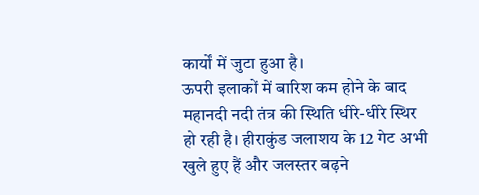कार्यों में जुटा हुआ है।
ऊपरी इलाकों में बारिश कम होने के बाद महानदी नदी तंत्र की स्थिति धीरे-धीरे स्थिर हो रही है। हीराकुंड जलाशय के 12 गेट अभी खुले हुए हैं और जलस्तर बढ़ने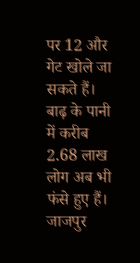पर 12 और गेट खोले जा सकते हैं।
बाढ़ के पानी में करीब 2.68 लाख लोग अब भी फंसे हुए हैं। जाजपुर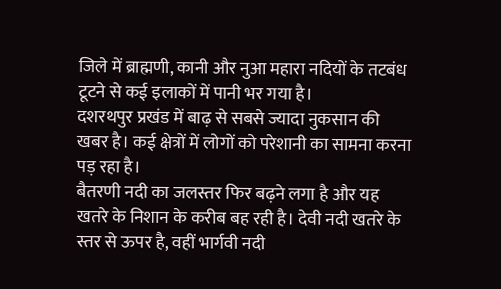जिले में ब्राह्मणी, कानी और नुआ महारा नदियों के तटबंध टूटने से कई इलाकों में पानी भर गया है।
दशरथपुर प्रखंड में बाढ़ से सबसे ज्यादा नुकसान की खबर है। कई क्षेत्रों में लोगों को परेशानी का सामना करना पड़ रहा है।
बैतरणी नदी का जलस्तर फिर बढ़ने लगा है और यह खतरे के निशान के करीब बह रही है। देवी नदी खतरे के स्तर से ऊपर है, वहीं भार्गवी नदी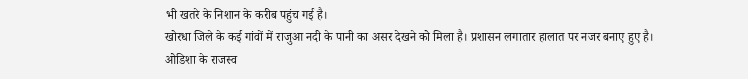भी खतरे के निशान के करीब पहुंच गई है।
खोरधा जिले के कई गांवों में राजुआ नदी के पानी का असर देखने को मिला है। प्रशासन लगातार हालात पर नजर बनाए हुए है।
ओडिशा के राजस्व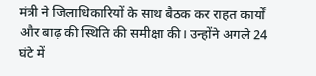मंत्री ने जिलाधिकारियों के साथ बैठक कर राहत कार्यों और बाढ़ की स्थिति की समीक्षा की। उन्होंने अगले 24 घंटे में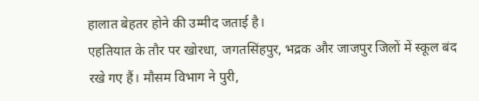हालात बेहतर होने की उम्मीद जताई है।
एहतियात के तौर पर खोरधा, जगतसिंहपुर, भद्रक और जाजपुर जिलों में स्कूल बंद रखे गए हैं। मौसम विभाग ने पुरी,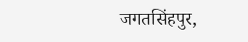जगतसिंहपुर,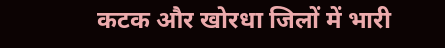कटक और खोरधा जिलों में भारी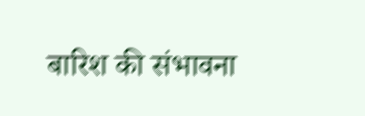बारिश की संभावना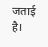जताई है।